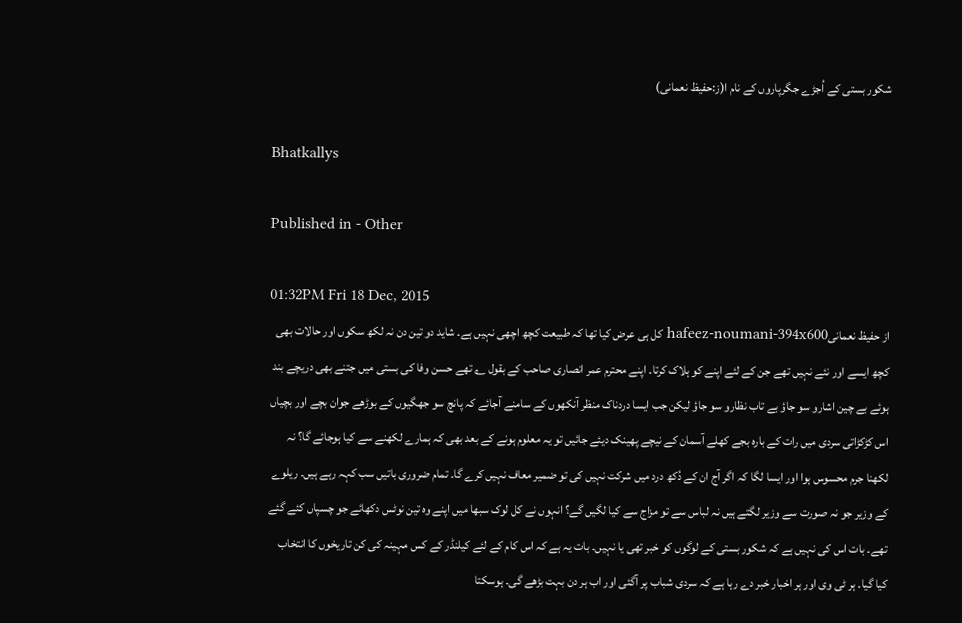شکور بستی کے اُجڑے جگرپاروں کے نام ا(ز:حفیظ نعمانی)

Bhatkallys

Published in - Other

01:32PM Fri 18 Dec, 2015
از حفیظ نعمانیhafeez-noumani-394x600 کل ہی عرض کیا تھا کہ طبیعت کچھ اچھی نہیں ہے۔ شاید دو تین دن نہ لکھ سکوں اور حالات بھی کچھ ایسے اور نئے نہیں تھے جن کے لئے اپنے کو ہلاک کرتا۔ اپنے محترم عمر انصاری صاحب کے بقول ؂ تھے حسن وفا کی بستی میں جتنے بھی دریچے بند ہوئے بے چین اشارو سو جاؤ بے تاب نظارو سو جاؤ لیکن جب ایسا دردناک منظر آنکھوں کے سامنے آجائے کہ پانچ سو جھگیوں کے بوڑھے جوان بچے اور بچیاں اس کڑکڑاتی سردی میں رات کے بارہ بجے کھلے آسمان کے نیچے پھینک دیئے جائیں تو یہ معلوم ہونے کے بعد بھی کہ ہمارے لکھنے سے کیا ہوجائے گا؟ نہ لکھنا جرم محسوس ہوا اور ایسا لگا کہ اگر آج ان کے دُکھ درد میں شرکت نہیں کی تو ضمیر معاف نہیں کرے گا۔ تمام ضروری باتیں سب کہہ رہے ہیں۔ ریلوے کے وزیر جو نہ صورت سے وزیر لگتے ہیں نہ لباس سے تو مزاج سے کیا لگیں گے؟ انہوں نے کل لوک سبھا میں اپنے وہ تین نوٹس دکھائے جو چسپاں کئے گئے تھے۔ بات اس کی نہیں ہے کہ شکور بستی کے لوگوں کو خبر تھی یا نہیں۔ بات یہ ہے کہ اس کام کے لئے کیلنڈر کے کس مہینہ کی کن تاریخوں کا انتخاب کیا گیا۔ ہر ٹی وی اور ہر اخبار خبر دے رہا ہے کہ سردی شباب پر آگئی اور اب ہر دن بہت بڑھے گی۔ ہوسکتا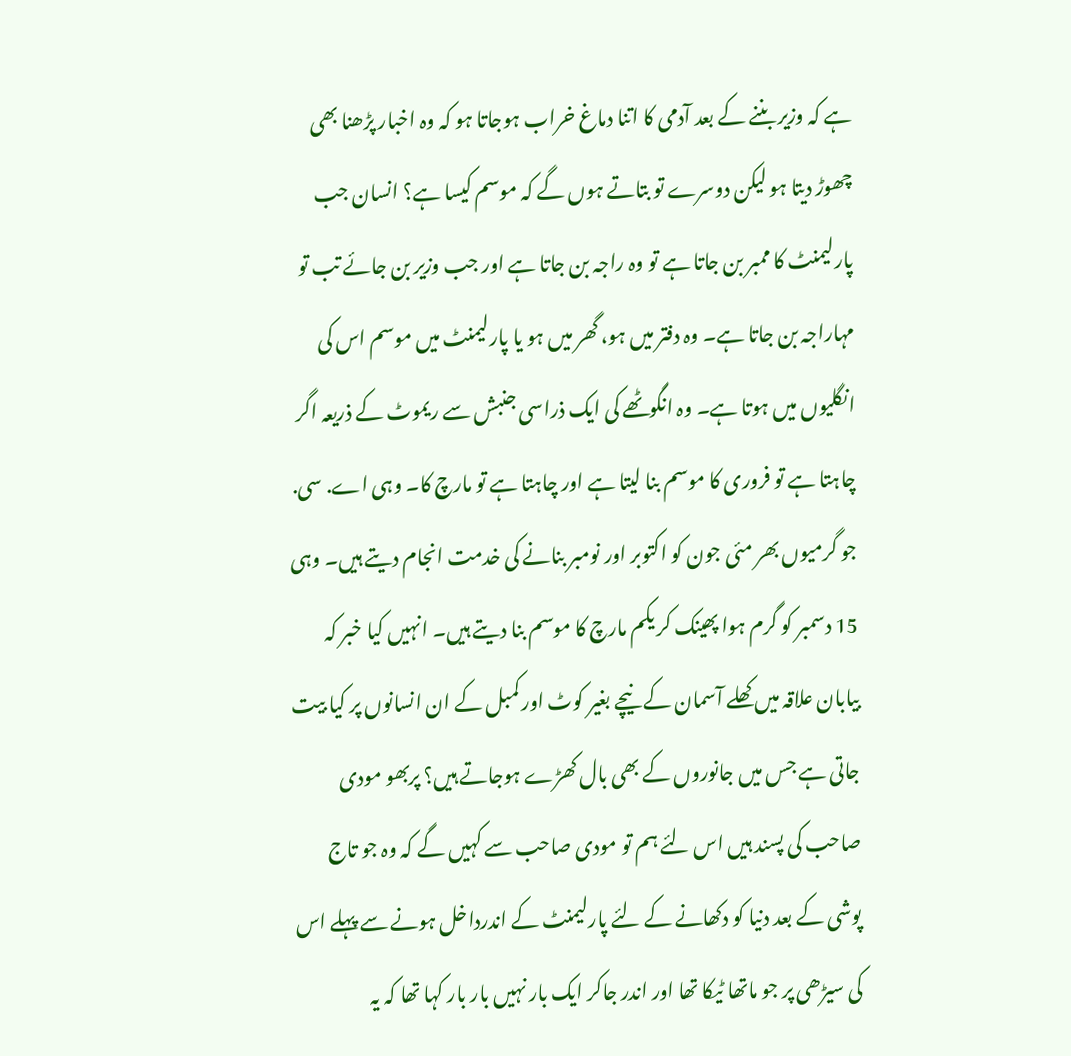ہے کہ وزیر بننے کے بعد آدمی کا اتنا دماغ خراب ہوجاتا ہو کہ وہ اخبار پڑھنا بھی چھوڑ دیتا ہو لیکن دوسرے تو بتاتے ہوں گے کہ موسم کیسا ہے؟ انسان جب پارلیمنٹ کا ممبر بن جاتا ہے تو وہ راجہ بن جاتا ہے اور جب وزیر بن جائے تب تو مہاراجہ بن جاتا ہے۔ وہ دفتر میں ہو، گھر میں ہو یا پارلیمنٹ میں موسم اس کی انگلیوں میں ہوتا ہے۔ وہ انگوٹھے کی ایک ذراسی جنبش سے ریموٹ کے ذریعہ اگر چاہتا ہے تو فروری کا موسم بنا لیتا ہے اور چاہتا ہے تو مارچ کا۔ وہی اے. سی. جو گرمیوں بھر مئی جون کو اکتوبر اور نومبر بنانے کی خدمت انجام دیتے ہیں۔ وہی 15 دسمبر کو گرم ہوا پھینک کر یکم مارچ کا موسم بنا دیتے ہیں۔ انہیں کیا خبر کہ بیابان علاقہ میں کھلے آسمان کے نیچے بغیر کوٹ اور کمبل کے ان انسانوں پر کیا بیت جاتی ہے جس میں جانوروں کے بھی بال کھڑے ہوجاتے ہیں؟ پربھو مودی صاحب کی پسند ہیں اس لئے ہم تو مودی صاحب سے کہیں گے کہ وہ جو تاج پوشی کے بعد دنیا کو دکھانے کے لئے پارلیمنٹ کے اندرداخل ہونے سے پہلے اس کی سیڑھی پر جو ماتھا ٹیکا تھا اور اندر جاکر ایک بار نہیں بار بار کہا تھا کہ یہ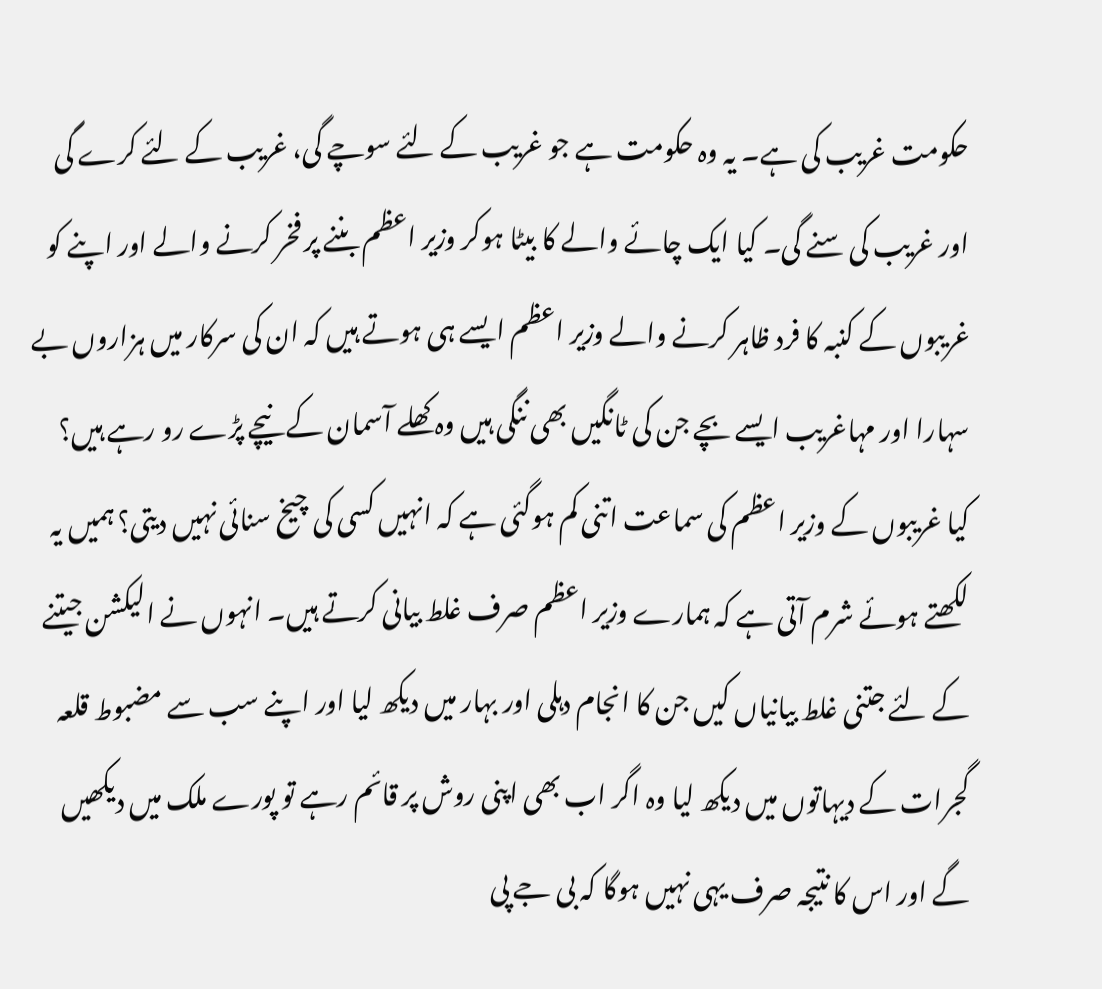حکومت غریب کی ہے۔ یہ وہ حکومت ہے جو غریب کے لئے سوچے گی، غریب کے لئے کرے گی اور غریب کی سنے گی۔ کیا ایک چائے والے کا بیٹا ہوکر وزیر اعظم بننے پر فخر کرنے والے اور اپنے کو غریبوں کے کنبہ کا فرد ظاہر کرنے والے وزیر اعظم ایسے ہی ہوتے ہیں کہ ان کی سرکار میں ہزاروں بے سہارا اور مہاغریب ایسے بچے جن کی ٹانگیں بھی ننگی ہیں وہ کھلے آسمان کے نیچے پڑے رو رہے ہیں؟ کیا غریبوں کے وزیر اعظم کی سماعت اتنی کم ہوگئی ہے کہ انہیں کسی کی چیخ سنائی نہیں دیتی؟ ہمیں یہ لکھتے ہوئے شرم آتی ہے کہ ہمارے وزیر اعظم صرف غلط بیانی کرتے ہیں۔ انہوں نے الیکشن جیتنے کے لئے جتنی غلط بیانیاں کیں جن کا انجام دہلی اور بہار میں دیکھ لیا اور اپنے سب سے مضبوط قلعہ گجرات کے دیہاتوں میں دیکھ لیا وہ اگر اب بھی اپنی روش پر قائم رہے تو پورے ملک میں دیکھیں گے اور اس کا نتیجہ صرف یہی نہیں ہوگا کہ بی جے پی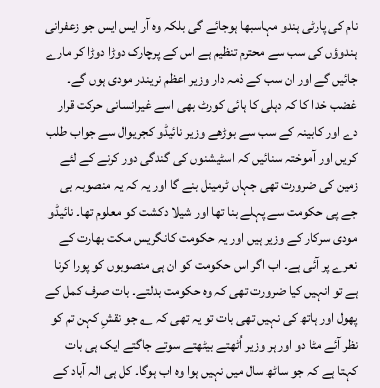نام کی پارٹی ہندو مہاسبھا ہوجائے گی بلکہ وہ آر ایس ایس جو زعفرانی ہندوؤں کی سب سے محترم تنظیم ہے اس کے پرچارک دوڑا دوڑا کر مارے جائیں گے اور ان سب کے ذمہ دار وزیر اعظم نریندر مودی ہوں گے۔ غضب خدا کا کہ دہلی کا ہائی کورٹ بھی اسے غیرانسانی حرکت قرار دے اور کابینہ کے سب سے بوڑھے وزیر نائیڈو کجریوال سے جواب طلب کریں اور آموختہ سنائیں کہ اسٹیشنوں کی گندگی دور کرنے کے لئے زمین کی ضرورت تھی جہاں ٹرمینل بنے گا اور یہ کہ یہ منصوبہ بی جے پی حکومت سے پہلے بنا تھا اور شیلا دکشت کو معلوم تھا۔ نائیڈو مودی سرکار کے وزیر ہیں اور یہ حکومت کانگریس مکت بھارت کے نعرے پر آئی ہے۔ اب اگر اس حکومت کو ان ہی منصوبوں کو پورا کرنا ہے تو انہیں کیا ضرورت تھی کہ وہ حکومت بدلتے۔ بات صرف کمل کے پھول اور ہاتھ کی نہیں تھی بات تو یہ تھی کہ ؂ جو نقشِ کہن تم کو نظر آئے مٹا دو اور ہر وزیر اُٹھتے بیٹھتے سوتے جاگتے ایک ہی بات کہتا ہے کہ جو ساٹھ سال میں نہیں ہوا وہ اب ہوگا۔ کل ہی الہ آباد کے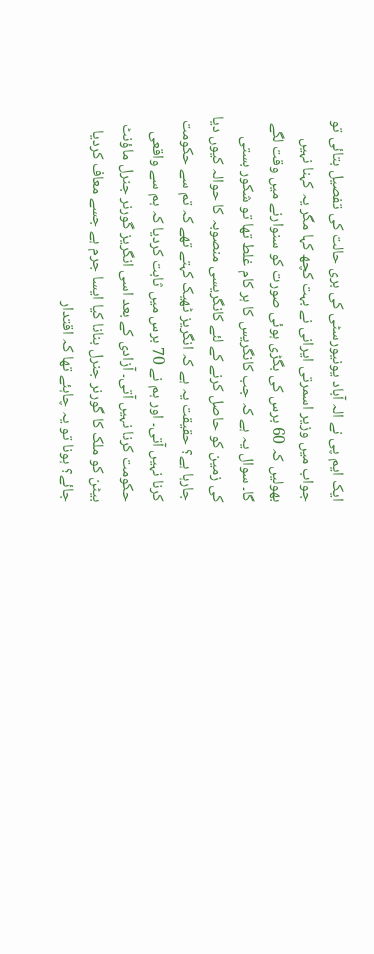ایک ایم پی نے الہ آباد یونیورسٹی کی بری حالت کی تفصیل بتائی تو جواب میں وزیر اسمرتی ایرانی نے بہت کچھ کہا مگر یہ کہنا نہیں بھولیں کہ 60 برس کی بگڑی ہوئی صورت کو سنوارنے میں وقت لگے گا۔ سوال یہ ہے کہ جب کانگریس کا ہر کام غلط تھا تو شکور بستی کی زمین کو حاصل کرنے کے لئے کانگریسی منصوبہ کا حوالہ کیوں دیا جارہا ہے؟ حقیقت یہ ہے کہ انگریز ٹھیک کہتے تھے کہ تم سے حکومت کرنا نہیں آتی۔ اور ہم نے 70 برس میں ثابت کردیا کہ ہم سے واقعی حکومت کرنا نہیں آتی۔ آزادی کے بعد اسی انگریز گورنر جنرل ماؤنٹ بیٹن کو ملک کا گورنر جنرل بنانا کیا ایسا جرم ہے جسے معاف کردیا جائے؟ ہونا تو یہ چاہئے تھا کہ اقتدار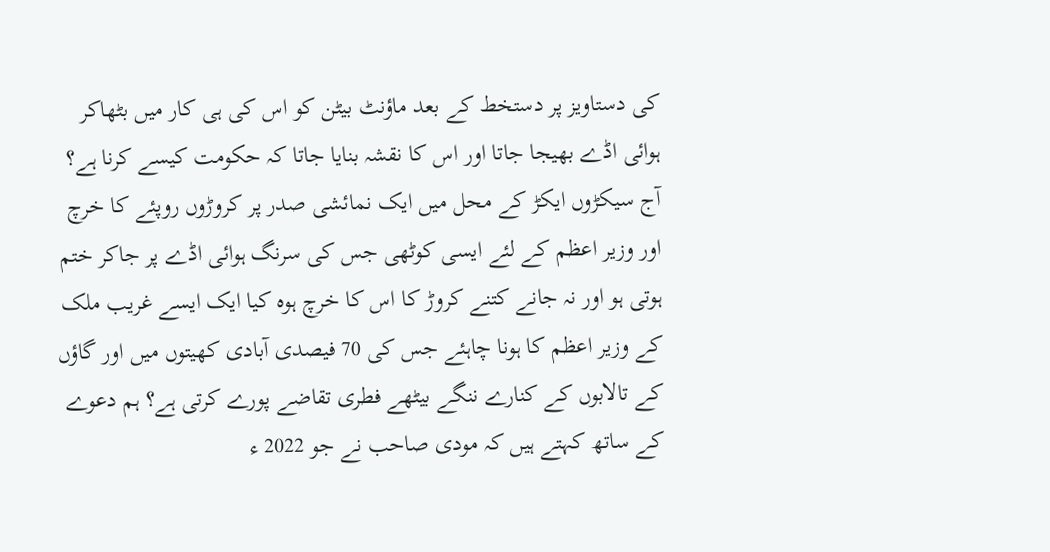کی دستاویز پر دستخط کے بعد ماؤنٹ بیٹن کو اس کی ہی کار میں بٹھاکر ہوائی اڈے بھیجا جاتا اور اس کا نقشہ بنایا جاتا کہ حکومت کیسے کرنا ہے؟ آج سیکڑوں ایکڑ کے محل میں ایک نمائشی صدر پر کروڑوں روپئے کا خرچ اور وزیر اعظم کے لئے ایسی کوٹھی جس کی سرنگ ہوائی اڈے پر جاکر ختم ہوتی ہو اور نہ جانے کتنے کروڑ کا اس کا خرچ ہوہ کیا ایک ایسے غریب ملک کے وزیر اعظم کا ہونا چاہئے جس کی 70 فیصدی آبادی کھیتوں میں اور گاؤں کے تالابوں کے کنارے ننگے بیٹھے فطری تقاضے پورے کرتی ہے؟ ہم دعوے کے ساتھ کہتے ہیں کہ مودی صاحب نے جو 2022 ء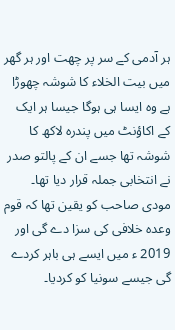ہر آدمی کے سر پر چھت اور ہر گھر میں بیت الخلاء کا شوشہ چھوڑا ہے وہ ایسا ہی ہوگا جیسا ہر ایک کے اکاؤنٹ میں پندرہ لاکھ کا شوشہ تھا جسے ان کے پالتو صدر نے انتخابی جملہ قرار دیا تھا۔ مودی صاحب کو یقین تھا کہ قوم وعدہ خلافی کی سزا دے گی اور 2019 ء میں ایسے ہی باہر کردے گی جیسے سونیا کو کردیا۔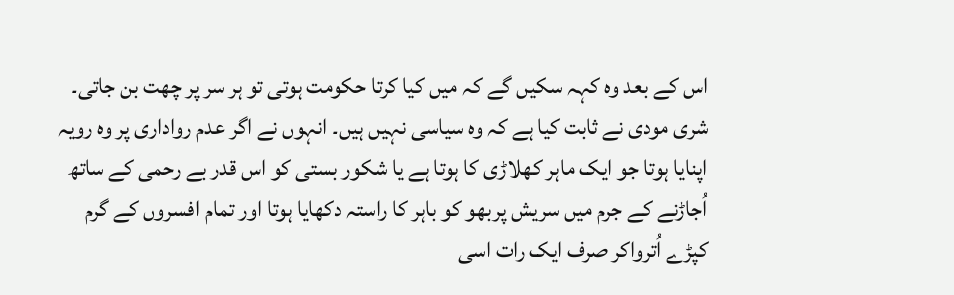اس کے بعد وہ کہہ سکیں گے کہ میں کیا کرتا حکومت ہوتی تو ہر سر پر چھت بن جاتی۔ شری مودی نے ثابت کیا ہے کہ وہ سیاسی نہیں ہیں۔ انہوں نے اگر عدم رواداری پر وہ رویہ اپنایا ہوتا جو ایک ماہر کھلاڑی کا ہوتا ہے یا شکور بستی کو اس قدر بے رحمی کے ساتھ اُجاڑنے کے جرم میں سریش پربھو کو باہر کا راستہ دکھایا ہوتا اور تمام افسروں کے گرم کپڑے اُترواکر صرف ایک رات اسی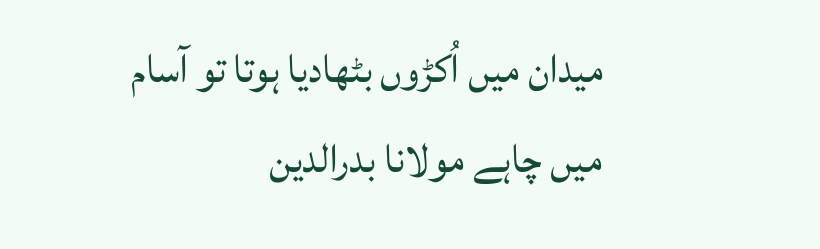میدان میں اُکڑوں بٹھادیا ہوتا تو آسام میں چاہے مولانا بدرالدین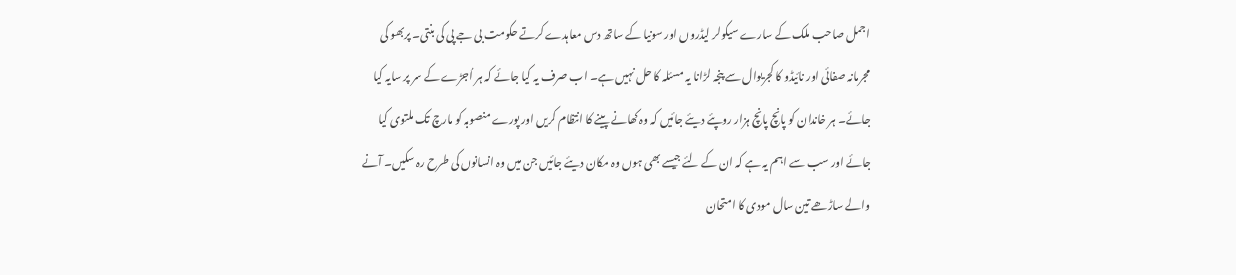اجمل صاحب ملک کے سارے سیکولر لیڈروں اور سونیا کے ساتھ دس معاہدے کرتے حکومت بی جے پی کی بنتی۔ پربھو کی مجرمانہ صفائی اور نائیڈو کا کجریوال سے پنجہ لڑانا یہ مسئلہ کا حل نہیں ہے۔ اب صرف یہ کیا جائے کہ ہر اُجڑے کے سر پر سایہ کیا جائے۔ ہر خاندان کو پانچ پانچ ہزار روپئے دیئے جائیں کہ وہ کھانے پینے کا انتظام کریں اور پورے منصوبہ کو مارچ تک ملتوی کیا جائے اور سب سے اہم یہ ہے کہ ان کے لئے جیسے بھی ہوں وہ مکان دیئے جائیں جن میں وہ انسانوں کی طرح رہ سکیں۔ آنے والے ساڑھے تین سال مودی کا امتحان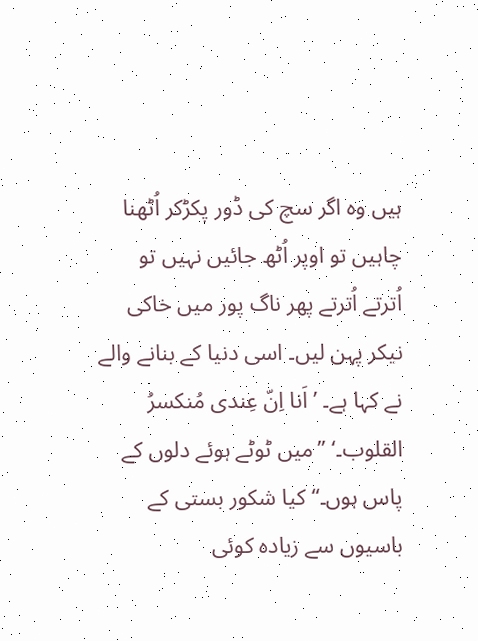ہیں وہ اگر سچ کی ڈور پکڑکر اُٹھنا چاہیں تو اوپر اُٹھ جائیں نہیں تو اُترتے اُترتے پھر ناگ پور میں خاکی نیکر پہن لیں۔ اسی دنیا کے بنانے والے نے کہا ہے۔ ’اَنا اِنّ عِندی مُنکسرُ القلوب۔‘ ’’میں ٹوٹے ہوئے دلوں کے پاس ہوں۔‘‘ کیا شکور بستی کے باسیوں سے زیادہ کوئی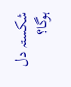شکستہ دل ہوگا؟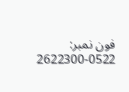فون نمبر: 0522-2622300